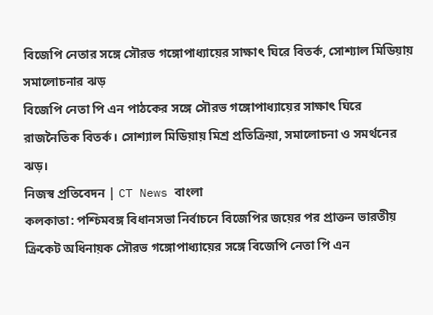বিজেপি নেতার সঙ্গে সৌরভ গঙ্গোপাধ্যায়ের সাক্ষাৎ ঘিরে বিতর্ক, সোশ্যাল মিডিয়ায় সমালোচনার ঝড়
বিজেপি নেতা পি এন পাঠকের সঙ্গে সৌরভ গঙ্গোপাধ্যায়ের সাক্ষাৎ ঘিরে রাজনৈতিক বিতর্ক। সোশ্যাল মিডিয়ায় মিশ্র প্রতিক্রিয়া, সমালোচনা ও সমর্থনের ঝড়।
নিজস্ব প্রতিবেদন | CT News বাংলা
কলকাতা: পশ্চিমবঙ্গ বিধানসভা নির্বাচনে বিজেপির জয়ের পর প্রাক্তন ভারতীয় ক্রিকেট অধিনায়ক সৌরভ গঙ্গোপাধ্যায়ের সঙ্গে বিজেপি নেতা পি এন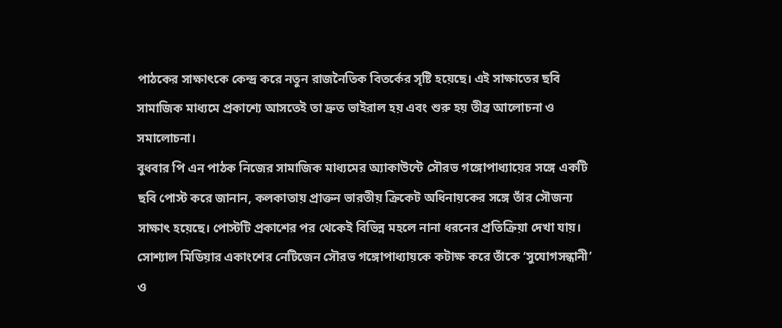পাঠকের সাক্ষাৎকে কেন্দ্র করে নতুন রাজনৈতিক বিতর্কের সৃষ্টি হয়েছে। এই সাক্ষাতের ছবি সামাজিক মাধ্যমে প্রকাশ্যে আসতেই তা দ্রুত ভাইরাল হয় এবং শুরু হয় তীব্র আলোচনা ও সমালোচনা।
বুধবার পি এন পাঠক নিজের সামাজিক মাধ্যমের অ্যাকাউন্টে সৌরভ গঙ্গোপাধ্যায়ের সঙ্গে একটি ছবি পোস্ট করে জানান, কলকাতায় প্রাক্তন ভারতীয় ক্রিকেট অধিনায়কের সঙ্গে তাঁর সৌজন্য সাক্ষাৎ হয়েছে। পোস্টটি প্রকাশের পর থেকেই বিভিন্ন মহলে নানা ধরনের প্রতিক্রিয়া দেখা যায়।
সোশ্যাল মিডিয়ার একাংশের নেটিজেন সৌরভ গঙ্গোপাধ্যায়কে কটাক্ষ করে তাঁকে ‘সুযোগসন্ধানী’ ও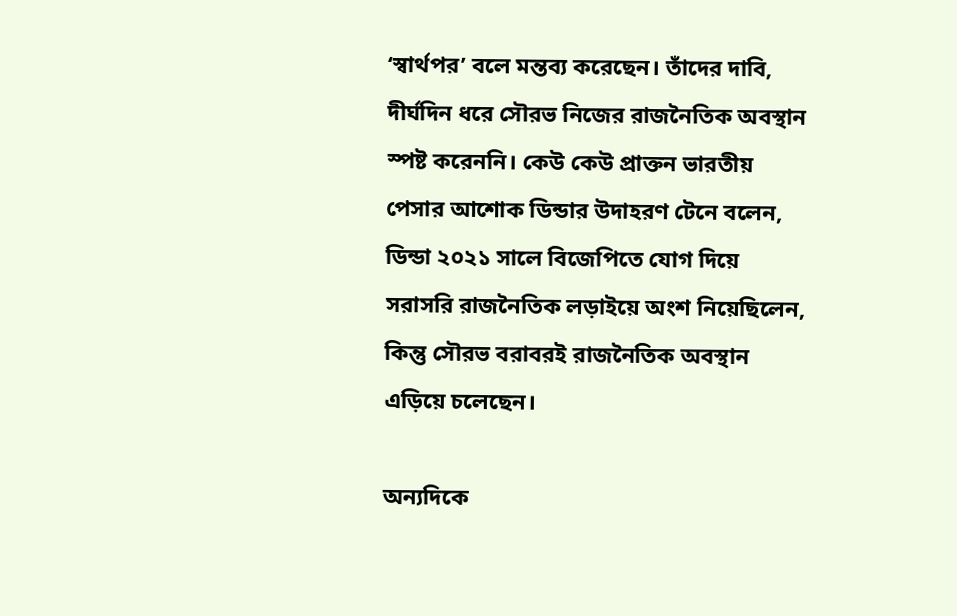‘স্বার্থপর’ বলে মন্তব্য করেছেন। তাঁদের দাবি, দীর্ঘদিন ধরে সৌরভ নিজের রাজনৈতিক অবস্থান স্পষ্ট করেননি। কেউ কেউ প্রাক্তন ভারতীয় পেসার আশোক ডিন্ডার উদাহরণ টেনে বলেন, ডিন্ডা ২০২১ সালে বিজেপিতে যোগ দিয়ে সরাসরি রাজনৈতিক লড়াইয়ে অংশ নিয়েছিলেন, কিন্তু সৌরভ বরাবরই রাজনৈতিক অবস্থান এড়িয়ে চলেছেন।

অন্যদিকে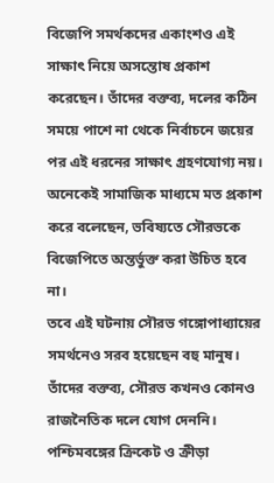বিজেপি সমর্থকদের একাংশও এই সাক্ষাৎ নিয়ে অসন্তোষ প্রকাশ করেছেন। তাঁদের বক্তব্য, দলের কঠিন সময়ে পাশে না থেকে নির্বাচনে জয়ের পর এই ধরনের সাক্ষাৎ গ্রহণযোগ্য নয়। অনেকেই সামাজিক মাধ্যমে মত প্রকাশ করে বলেছেন, ভবিষ্যতে সৌরভকে বিজেপিতে অন্তর্ভুক্ত করা উচিত হবে না।
তবে এই ঘটনায় সৌরভ গঙ্গোপাধ্যায়ের সমর্থনেও সরব হয়েছেন বহু মানুষ। তাঁদের বক্তব্য, সৌরভ কখনও কোনও রাজনৈতিক দলে যোগ দেননি। পশ্চিমবঙ্গের ক্রিকেট ও ক্রীড়া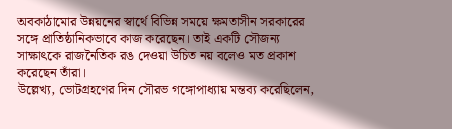অবকাঠামোর উন্নয়নের স্বার্থে বিভিন্ন সময়ে ক্ষমতাসীন সরকারের সঙ্গে প্রাতিষ্ঠানিকভাবে কাজ করেছেন। তাই একটি সৌজন্য সাক্ষাৎকে রাজনৈতিক রঙ দেওয়া উচিত নয় বলেও মত প্রকাশ করেছেন তাঁরা।
উল্লেখ্য, ভোটগ্রহণের দিন সৌরভ গঙ্গোপাধ্যায় মন্তব্য করেছিলেন,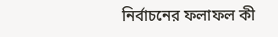নির্বাচনের ফলাফল কী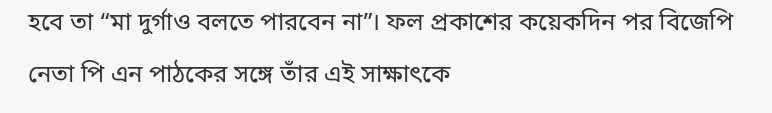হবে তা “মা দুর্গাও বলতে পারবেন না”। ফল প্রকাশের কয়েকদিন পর বিজেপি নেতা পি এন পাঠকের সঙ্গে তাঁর এই সাক্ষাৎকে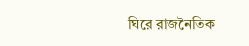ঘিরে রাজনৈতিক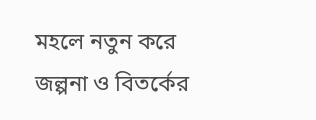মহলে নতুন করে জল্পনা ও বিতর্কের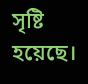সৃষ্টি হয়েছে।